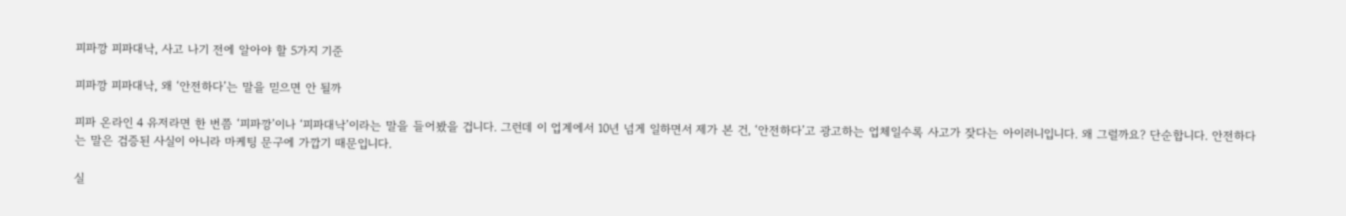피파깡 피파대낙, 사고 나기 전에 알아야 할 5가지 기준

피파깡 피파대낙, 왜 ‘안전하다’는 말을 믿으면 안 될까

피파 온라인 4 유저라면 한 번쯤 ‘피파깡’이나 ‘피파대낙’이라는 말을 들어봤을 겁니다. 그런데 이 업계에서 10년 넘게 일하면서 제가 본 건, ‘안전하다’고 광고하는 업체일수록 사고가 잦다는 아이러니입니다. 왜 그럴까요? 단순합니다. 안전하다는 말은 검증된 사실이 아니라 마케팅 문구에 가깝기 때문입니다.

실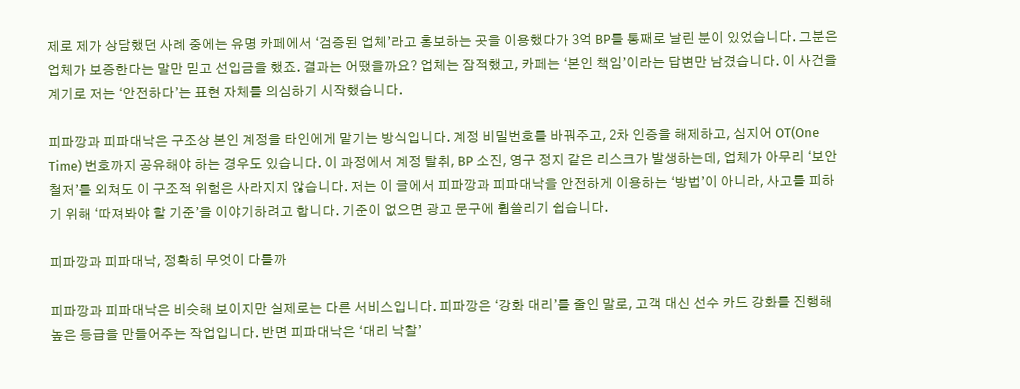제로 제가 상담했던 사례 중에는 유명 카페에서 ‘검증된 업체’라고 홍보하는 곳을 이용했다가 3억 BP를 통째로 날린 분이 있었습니다. 그분은 업체가 보증한다는 말만 믿고 선입금을 했죠. 결과는 어땠을까요? 업체는 잠적했고, 카페는 ‘본인 책임’이라는 답변만 남겼습니다. 이 사건을 계기로 저는 ‘안전하다’는 표현 자체를 의심하기 시작했습니다.

피파깡과 피파대낙은 구조상 본인 계정을 타인에게 맡기는 방식입니다. 계정 비밀번호를 바꿔주고, 2차 인증을 해제하고, 심지어 OT(One Time) 번호까지 공유해야 하는 경우도 있습니다. 이 과정에서 계정 탈취, BP 소진, 영구 정지 같은 리스크가 발생하는데, 업체가 아무리 ‘보안 철저’를 외쳐도 이 구조적 위험은 사라지지 않습니다. 저는 이 글에서 피파깡과 피파대낙을 안전하게 이용하는 ‘방법’이 아니라, 사고를 피하기 위해 ‘따져봐야 할 기준’을 이야기하려고 합니다. 기준이 없으면 광고 문구에 휩쓸리기 쉽습니다.

피파깡과 피파대낙, 정확히 무엇이 다를까

피파깡과 피파대낙은 비슷해 보이지만 실제로는 다른 서비스입니다. 피파깡은 ‘강화 대리’를 줄인 말로, 고객 대신 선수 카드 강화를 진행해 높은 등급을 만들어주는 작업입니다. 반면 피파대낙은 ‘대리 낙찰’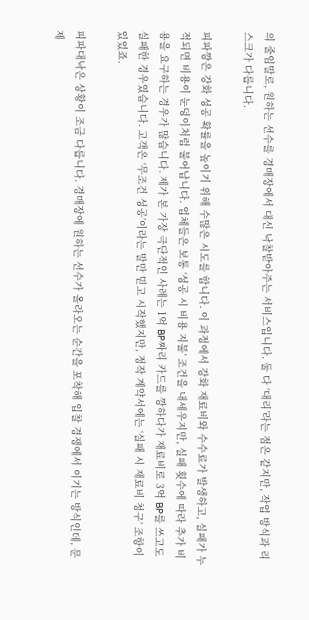의 줄임말로, 원하는 선수를 경매장에서 대신 낙찰받아주는 서비스입니다. 둘 다 ‘대리’라는 점은 같지만, 작업 방식과 리스크가 다릅니다.

피파깡은 강화 성공 확률을 높이기 위해 수많은 시도를 합니다. 이 과정에서 강화 재료비와 수수료가 발생하고, 실패가 누적되면 비용이 눈덩이처럼 불어납니다. 업체들은 보통 ‘성공 시 비용 지불’ 조건을 내세우지만, 실패 횟수에 따라 추가 비용을 요구하는 경우가 많습니다. 제가 본 가장 극단적인 사례는 1억 BP짜리 카드를 깡하다가 재료비로 3억 BP를 쓰고도 실패한 경우였습니다. 고객은 ‘무조건 성공’이라는 말만 믿고 시작했지만, 정작 계약서에는 ‘실패 시 재료비 청구’ 조항이 있었죠.

피파대낙은 상황이 조금 다릅니다. 경매장에 원하는 선수가 올라오는 순간을 포착해 입찰 경쟁에서 이기는 방식인데, 문제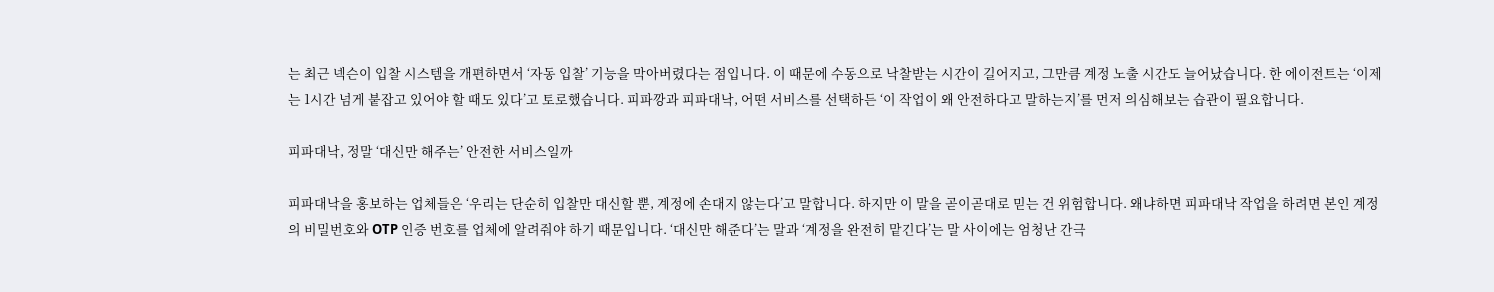는 최근 넥슨이 입찰 시스템을 개편하면서 ‘자동 입찰’ 기능을 막아버렸다는 점입니다. 이 때문에 수동으로 낙찰받는 시간이 길어지고, 그만큼 계정 노출 시간도 늘어났습니다. 한 에이전트는 ‘이제는 1시간 넘게 붙잡고 있어야 할 때도 있다’고 토로했습니다. 피파깡과 피파대낙, 어떤 서비스를 선택하든 ‘이 작업이 왜 안전하다고 말하는지’를 먼저 의심해보는 습관이 필요합니다.

피파대낙, 정말 ‘대신만 해주는’ 안전한 서비스일까

피파대낙을 홍보하는 업체들은 ‘우리는 단순히 입찰만 대신할 뿐, 계정에 손대지 않는다’고 말합니다. 하지만 이 말을 곧이곧대로 믿는 건 위험합니다. 왜냐하면 피파대낙 작업을 하려면 본인 계정의 비밀번호와 OTP 인증 번호를 업체에 알려줘야 하기 때문입니다. ‘대신만 해준다’는 말과 ‘계정을 완전히 맡긴다’는 말 사이에는 엄청난 간극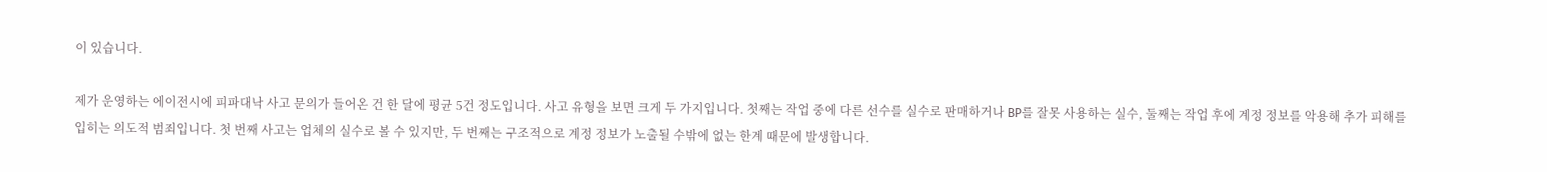이 있습니다.

제가 운영하는 에이전시에 피파대낙 사고 문의가 들어온 건 한 달에 평균 5건 정도입니다. 사고 유형을 보면 크게 두 가지입니다. 첫째는 작업 중에 다른 선수를 실수로 판매하거나 BP를 잘못 사용하는 실수, 둘째는 작업 후에 계정 정보를 악용해 추가 피해를 입히는 의도적 범죄입니다. 첫 번째 사고는 업체의 실수로 볼 수 있지만, 두 번째는 구조적으로 계정 정보가 노출될 수밖에 없는 한계 때문에 발생합니다.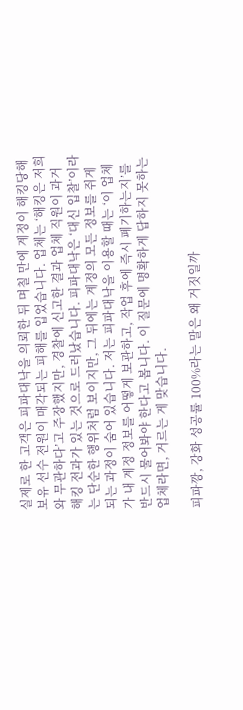실제로 한 고객은 피파대낙을 의뢰한 뒤 며칠 만에 계정이 해킹당해 보유 선수 전원이 매각되는 피해를 입었습니다. 업체는 ‘해킹은 저희와 무관하다’고 주장했지만, 경찰에 신고한 결과 업체 직원이 과거 해킹 전과가 있는 것으로 드러났습니다. 피파대낙은 ‘대신 입찰’이라는 단순한 행위처럼 보이지만, 그 뒤에는 계정의 모든 정보를 쥐게 되는 과정이 숨어 있습니다. 저는 피파대낙을 이용할 때는 ‘이 업체가 내 계정 정보를 어떻게 보관하고, 작업 후에 즉시 폐기하는지’를 반드시 물어봐야 한다고 봅니다. 이 질문에 명확하게 답하지 못하는 업체라면, 거르는 게 맞습니다.

피파깡, 강화 성공률 100%라는 말은 왜 거짓일까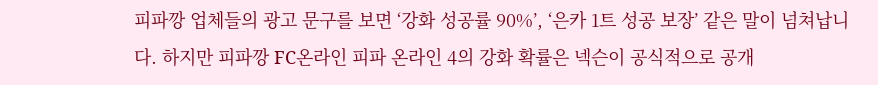피파깡 업체들의 광고 문구를 보면 ‘강화 성공률 90%’, ‘은카 1트 성공 보장’ 같은 말이 넘쳐납니다. 하지만 피파깡 FC온라인 피파 온라인 4의 강화 확률은 넥슨이 공식적으로 공개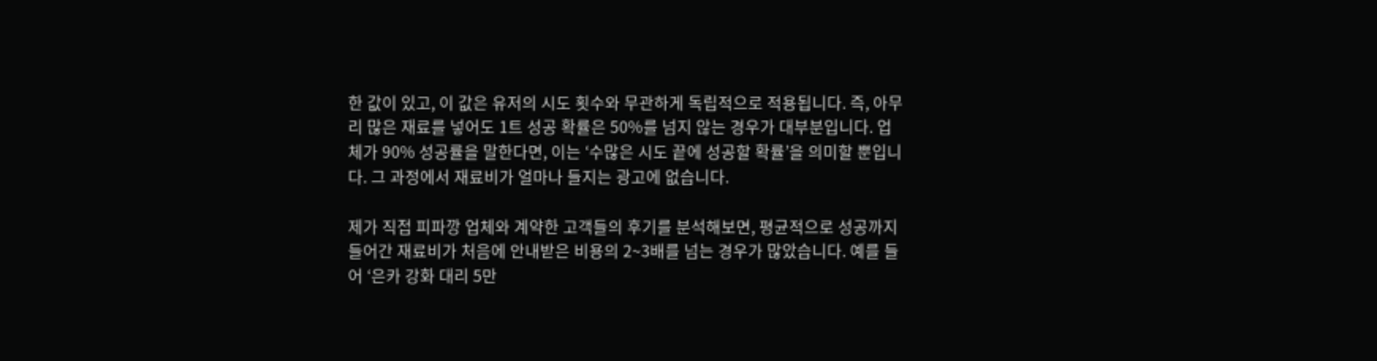한 값이 있고, 이 값은 유저의 시도 횟수와 무관하게 독립적으로 적용됩니다. 즉, 아무리 많은 재료를 넣어도 1트 성공 확률은 50%를 넘지 않는 경우가 대부분입니다. 업체가 90% 성공률을 말한다면, 이는 ‘수많은 시도 끝에 성공할 확률’을 의미할 뿐입니다. 그 과정에서 재료비가 얼마나 들지는 광고에 없습니다.

제가 직접 피파깡 업체와 계약한 고객들의 후기를 분석해보면, 평균적으로 성공까지 들어간 재료비가 처음에 안내받은 비용의 2~3배를 넘는 경우가 많았습니다. 예를 들어 ‘은카 강화 대리 5만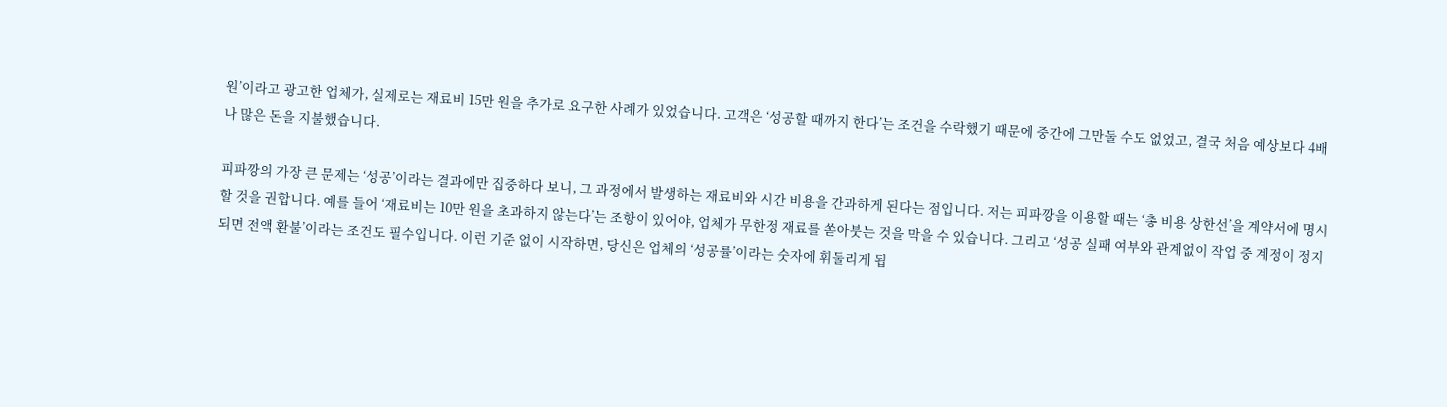원’이라고 광고한 업체가, 실제로는 재료비 15만 원을 추가로 요구한 사례가 있었습니다. 고객은 ‘성공할 때까지 한다’는 조건을 수락했기 때문에 중간에 그만둘 수도 없었고, 결국 처음 예상보다 4배나 많은 돈을 지불했습니다.

피파깡의 가장 큰 문제는 ‘성공’이라는 결과에만 집중하다 보니, 그 과정에서 발생하는 재료비와 시간 비용을 간과하게 된다는 점입니다. 저는 피파깡을 이용할 때는 ‘총 비용 상한선’을 계약서에 명시할 것을 권합니다. 예를 들어 ‘재료비는 10만 원을 초과하지 않는다’는 조항이 있어야, 업체가 무한정 재료를 쏟아붓는 것을 막을 수 있습니다. 그리고 ‘성공 실패 여부와 관계없이 작업 중 계정이 정지되면 전액 환불’이라는 조건도 필수입니다. 이런 기준 없이 시작하면, 당신은 업체의 ‘성공률’이라는 숫자에 휘둘리게 됩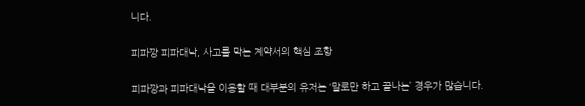니다.

피파깡 피파대낙, 사고를 막는 계약서의 핵심 조항

피파깡과 피파대낙을 이용할 때 대부분의 유저는 ‘말로만 하고 끝나는’ 경우가 많습니다.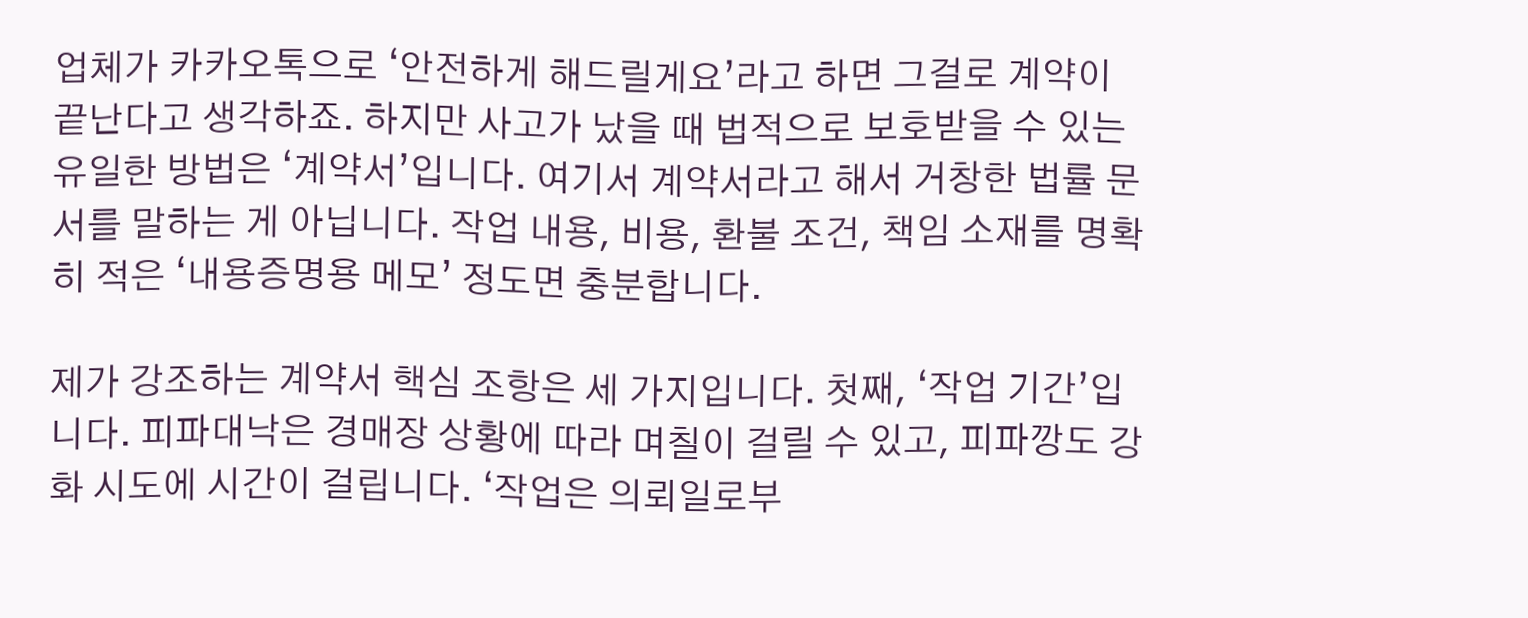업체가 카카오톡으로 ‘안전하게 해드릴게요’라고 하면 그걸로 계약이 끝난다고 생각하죠. 하지만 사고가 났을 때 법적으로 보호받을 수 있는 유일한 방법은 ‘계약서’입니다. 여기서 계약서라고 해서 거창한 법률 문서를 말하는 게 아닙니다. 작업 내용, 비용, 환불 조건, 책임 소재를 명확히 적은 ‘내용증명용 메모’ 정도면 충분합니다.

제가 강조하는 계약서 핵심 조항은 세 가지입니다. 첫째, ‘작업 기간’입니다. 피파대낙은 경매장 상황에 따라 며칠이 걸릴 수 있고, 피파깡도 강화 시도에 시간이 걸립니다. ‘작업은 의뢰일로부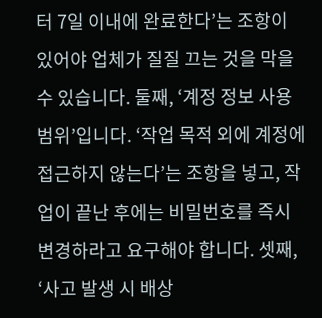터 7일 이내에 완료한다’는 조항이 있어야 업체가 질질 끄는 것을 막을 수 있습니다. 둘째, ‘계정 정보 사용 범위’입니다. ‘작업 목적 외에 계정에 접근하지 않는다’는 조항을 넣고, 작업이 끝난 후에는 비밀번호를 즉시 변경하라고 요구해야 합니다. 셋째, ‘사고 발생 시 배상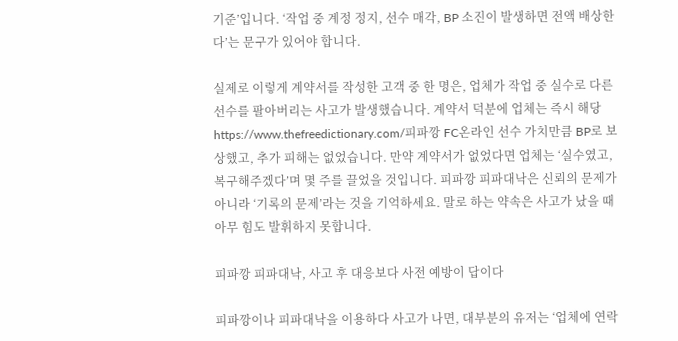기준’입니다. ‘작업 중 계정 정지, 선수 매각, BP 소진이 발생하면 전액 배상한다’는 문구가 있어야 합니다.

실제로 이렇게 계약서를 작성한 고객 중 한 명은, 업체가 작업 중 실수로 다른 선수를 팔아버리는 사고가 발생했습니다. 계약서 덕분에 업체는 즉시 해당 https://www.thefreedictionary.com/피파깡 FC온라인 선수 가치만큼 BP로 보상했고, 추가 피해는 없었습니다. 만약 계약서가 없었다면 업체는 ‘실수였고, 복구해주겠다’며 몇 주를 끌었을 것입니다. 피파깡 피파대낙은 신뢰의 문제가 아니라 ‘기록의 문제’라는 것을 기억하세요. 말로 하는 약속은 사고가 났을 때 아무 힘도 발휘하지 못합니다.

피파깡 피파대낙, 사고 후 대응보다 사전 예방이 답이다

피파깡이나 피파대낙을 이용하다 사고가 나면, 대부분의 유저는 ‘업체에 연락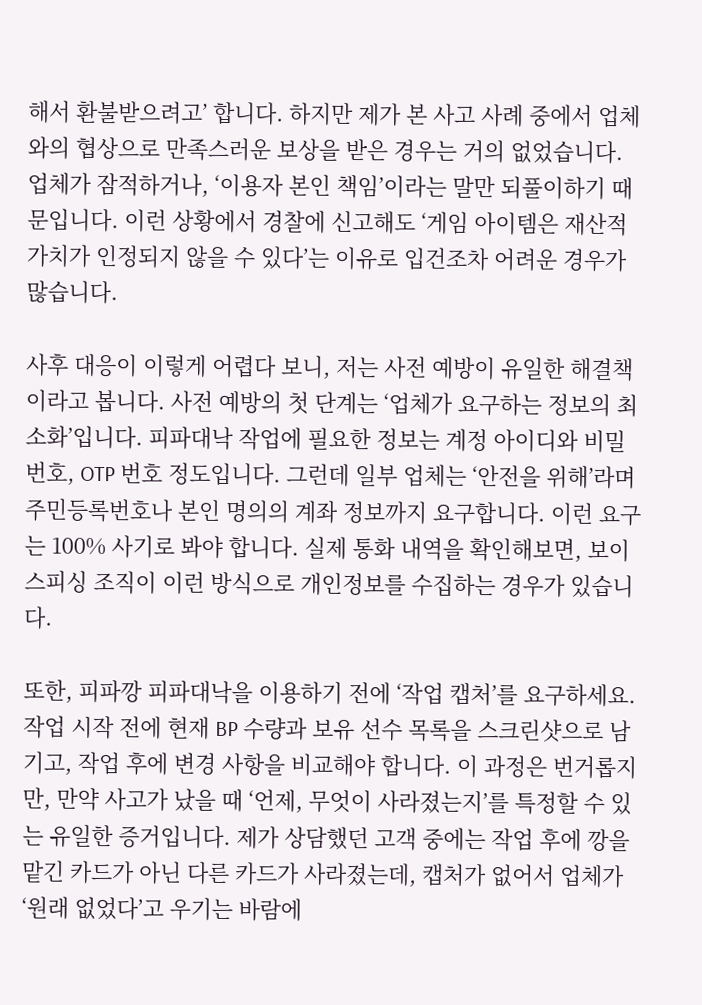해서 환불받으려고’ 합니다. 하지만 제가 본 사고 사례 중에서 업체와의 협상으로 만족스러운 보상을 받은 경우는 거의 없었습니다. 업체가 잠적하거나, ‘이용자 본인 책임’이라는 말만 되풀이하기 때문입니다. 이런 상황에서 경찰에 신고해도 ‘게임 아이템은 재산적 가치가 인정되지 않을 수 있다’는 이유로 입건조차 어려운 경우가 많습니다.

사후 대응이 이렇게 어렵다 보니, 저는 사전 예방이 유일한 해결책이라고 봅니다. 사전 예방의 첫 단계는 ‘업체가 요구하는 정보의 최소화’입니다. 피파대낙 작업에 필요한 정보는 계정 아이디와 비밀번호, OTP 번호 정도입니다. 그런데 일부 업체는 ‘안전을 위해’라며 주민등록번호나 본인 명의의 계좌 정보까지 요구합니다. 이런 요구는 100% 사기로 봐야 합니다. 실제 통화 내역을 확인해보면, 보이스피싱 조직이 이런 방식으로 개인정보를 수집하는 경우가 있습니다.

또한, 피파깡 피파대낙을 이용하기 전에 ‘작업 캡처’를 요구하세요. 작업 시작 전에 현재 BP 수량과 보유 선수 목록을 스크린샷으로 남기고, 작업 후에 변경 사항을 비교해야 합니다. 이 과정은 번거롭지만, 만약 사고가 났을 때 ‘언제, 무엇이 사라졌는지’를 특정할 수 있는 유일한 증거입니다. 제가 상담했던 고객 중에는 작업 후에 깡을 맡긴 카드가 아닌 다른 카드가 사라졌는데, 캡처가 없어서 업체가 ‘원래 없었다’고 우기는 바람에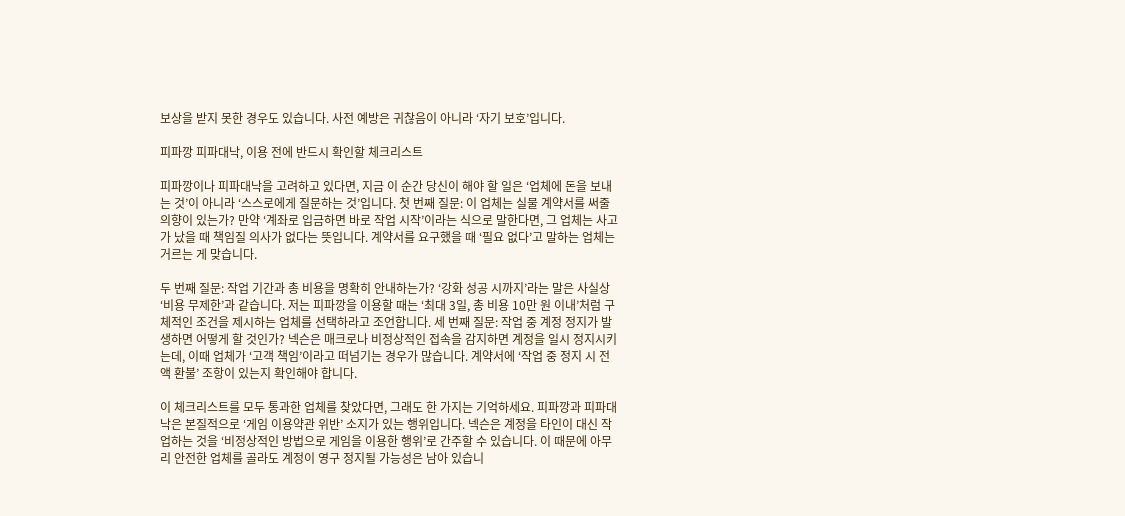보상을 받지 못한 경우도 있습니다. 사전 예방은 귀찮음이 아니라 ‘자기 보호’입니다.

피파깡 피파대낙, 이용 전에 반드시 확인할 체크리스트

피파깡이나 피파대낙을 고려하고 있다면, 지금 이 순간 당신이 해야 할 일은 ‘업체에 돈을 보내는 것’이 아니라 ‘스스로에게 질문하는 것’입니다. 첫 번째 질문: 이 업체는 실물 계약서를 써줄 의향이 있는가? 만약 ‘계좌로 입금하면 바로 작업 시작’이라는 식으로 말한다면, 그 업체는 사고가 났을 때 책임질 의사가 없다는 뜻입니다. 계약서를 요구했을 때 ‘필요 없다’고 말하는 업체는 거르는 게 맞습니다.

두 번째 질문: 작업 기간과 총 비용을 명확히 안내하는가? ‘강화 성공 시까지’라는 말은 사실상 ‘비용 무제한’과 같습니다. 저는 피파깡을 이용할 때는 ‘최대 3일, 총 비용 10만 원 이내’처럼 구체적인 조건을 제시하는 업체를 선택하라고 조언합니다. 세 번째 질문: 작업 중 계정 정지가 발생하면 어떻게 할 것인가? 넥슨은 매크로나 비정상적인 접속을 감지하면 계정을 일시 정지시키는데, 이때 업체가 ‘고객 책임’이라고 떠넘기는 경우가 많습니다. 계약서에 ‘작업 중 정지 시 전액 환불’ 조항이 있는지 확인해야 합니다.

이 체크리스트를 모두 통과한 업체를 찾았다면, 그래도 한 가지는 기억하세요. 피파깡과 피파대낙은 본질적으로 ‘게임 이용약관 위반’ 소지가 있는 행위입니다. 넥슨은 계정을 타인이 대신 작업하는 것을 ‘비정상적인 방법으로 게임을 이용한 행위’로 간주할 수 있습니다. 이 때문에 아무리 안전한 업체를 골라도 계정이 영구 정지될 가능성은 남아 있습니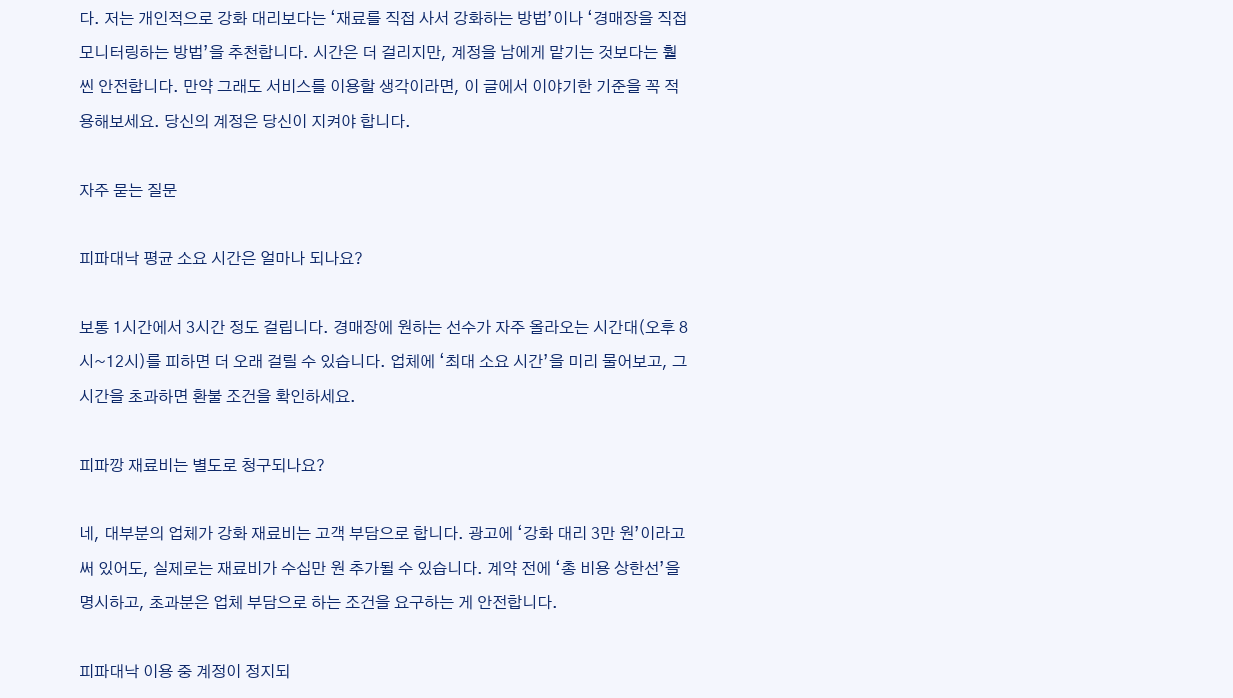다. 저는 개인적으로 강화 대리보다는 ‘재료를 직접 사서 강화하는 방법’이나 ‘경매장을 직접 모니터링하는 방법’을 추천합니다. 시간은 더 걸리지만, 계정을 남에게 맡기는 것보다는 훨씬 안전합니다. 만약 그래도 서비스를 이용할 생각이라면, 이 글에서 이야기한 기준을 꼭 적용해보세요. 당신의 계정은 당신이 지켜야 합니다.

자주 묻는 질문

피파대낙 평균 소요 시간은 얼마나 되나요?

보통 1시간에서 3시간 정도 걸립니다. 경매장에 원하는 선수가 자주 올라오는 시간대(오후 8시~12시)를 피하면 더 오래 걸릴 수 있습니다. 업체에 ‘최대 소요 시간’을 미리 물어보고, 그 시간을 초과하면 환불 조건을 확인하세요.

피파깡 재료비는 별도로 청구되나요?

네, 대부분의 업체가 강화 재료비는 고객 부담으로 합니다. 광고에 ‘강화 대리 3만 원’이라고 써 있어도, 실제로는 재료비가 수십만 원 추가될 수 있습니다. 계약 전에 ‘총 비용 상한선’을 명시하고, 초과분은 업체 부담으로 하는 조건을 요구하는 게 안전합니다.

피파대낙 이용 중 계정이 정지되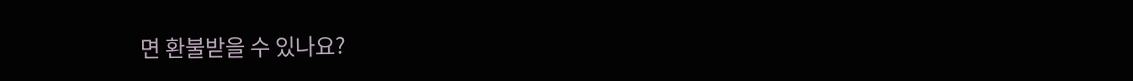면 환불받을 수 있나요?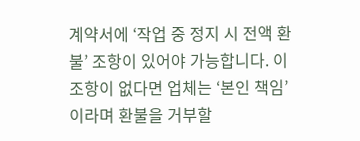계약서에 ‘작업 중 정지 시 전액 환불’ 조항이 있어야 가능합니다. 이 조항이 없다면 업체는 ‘본인 책임’이라며 환불을 거부할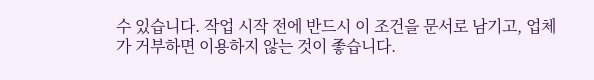수 있습니다. 작업 시작 전에 반드시 이 조건을 문서로 남기고, 업체가 거부하면 이용하지 않는 것이 좋습니다.